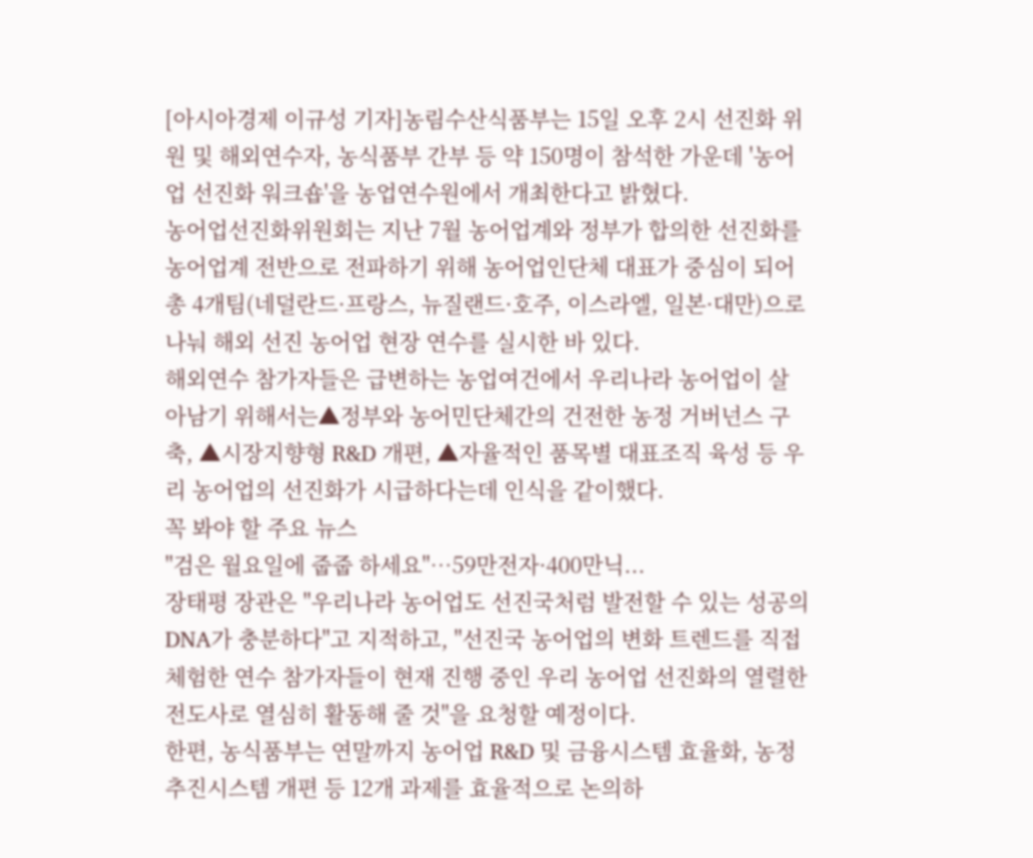[아시아경제 이규성 기자]농림수산식품부는 15일 오후 2시 선진화 위원 및 해외연수자, 농식품부 간부 등 약 150명이 참석한 가운데 '농어업 선진화 워크숍'을 농업연수원에서 개최한다고 밝혔다.
농어업선진화위원회는 지난 7월 농어업계와 정부가 합의한 선진화를 농어업계 전반으로 전파하기 위해 농어업인단체 대표가 중심이 되어 총 4개팀(네덜란드·프랑스, 뉴질랜드·호주, 이스라엘, 일본·대만)으로 나눠 해외 선진 농어업 현장 연수를 실시한 바 있다.
해외연수 참가자들은 급변하는 농업여건에서 우리나라 농어업이 살아남기 위해서는▲정부와 농어민단체간의 건전한 농정 거버넌스 구축, ▲시장지향형 R&D 개편, ▲자율적인 품목별 대표조직 육성 등 우리 농어업의 선진화가 시급하다는데 인식을 같이했다.
꼭 봐야 할 주요 뉴스
"검은 월요일에 줍줍 하세요"…59만전자·400만닉...
장태평 장관은 "우리나라 농어업도 선진국처럼 발전할 수 있는 성공의 DNA가 충분하다"고 지적하고, "선진국 농어업의 변화 트렌드를 직접 체험한 연수 참가자들이 현재 진행 중인 우리 농어업 선진화의 열렬한 전도사로 열심히 활동해 줄 것"을 요청할 예정이다.
한편, 농식품부는 연말까지 농어업 R&D 및 금융시스템 효율화, 농정추진시스템 개편 등 12개 과제를 효율적으로 논의하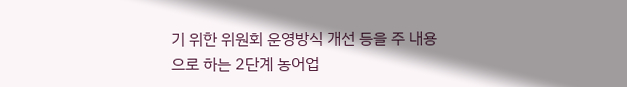기 위한 위원회 운영방식 개선 등을 주 내용으로 하는 2단계 농어업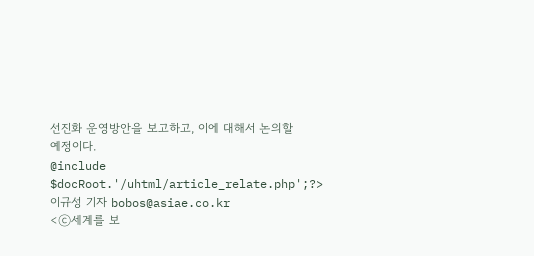선진화 운영방안을 보고하고, 이에 대해서 논의할 예정이다.
@include $docRoot.'/uhtml/article_relate.php';?>
이규성 기자 bobos@asiae.co.kr
<ⓒ세계를 보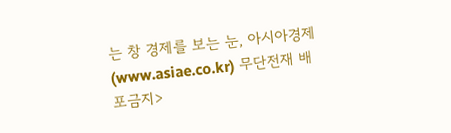는 창 경제를 보는 눈, 아시아경제(www.asiae.co.kr) 무단전재 배포금지>